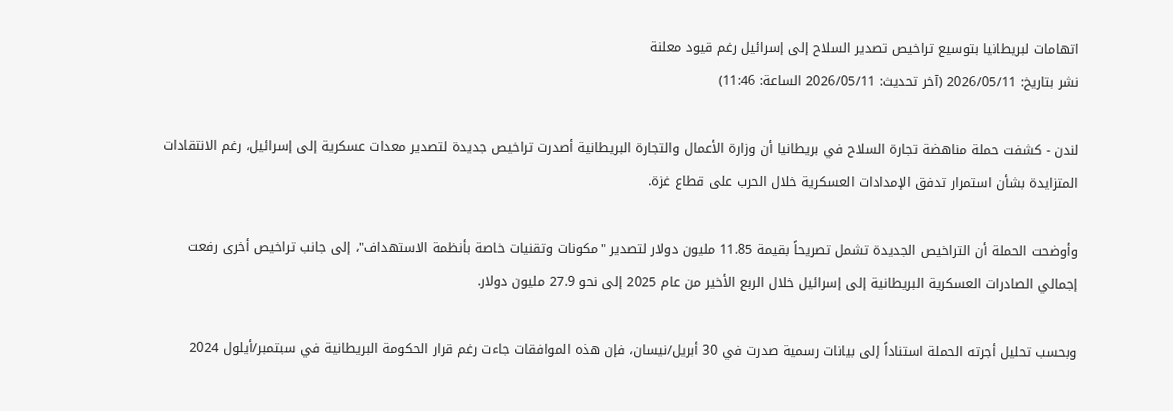اتهامات لبريطانيا بتوسيع تراخيص تصدير السلاح إلى إسرائيل رغم قيود معلنة
نشر بتاريخ: 2026/05/11 (آخر تحديث: 2026/05/11 الساعة: 11:46)

لندن - كشفت حملة مناهضة تجارة السلاح في بريطانيا أن وزارة الأعمال والتجارة البريطانية أصدرت تراخيص جديدة لتصدير معدات عسكرية إلى إسرائيل، رغم الانتقادات المتزايدة بشأن استمرار تدفق الإمدادات العسكرية خلال الحرب على قطاع غزة.

وأوضحت الحملة أن التراخيص الجديدة تشمل تصريحاً بقيمة 11.85 مليون دولار لتصدير "مكونات وتقنيات خاصة بأنظمة الاستهداف"، إلى جانب تراخيص أخرى رفعت إجمالي الصادرات العسكرية البريطانية إلى إسرائيل خلال الربع الأخير من عام 2025 إلى نحو 27.9 مليون دولار.

وبحسب تحليل أجرته الحملة استناداً إلى بيانات رسمية صدرت في 30 أبريل/نيسان، فإن هذه الموافقات جاءت رغم قرار الحكومة البريطانية في سبتمبر/أيلول 2024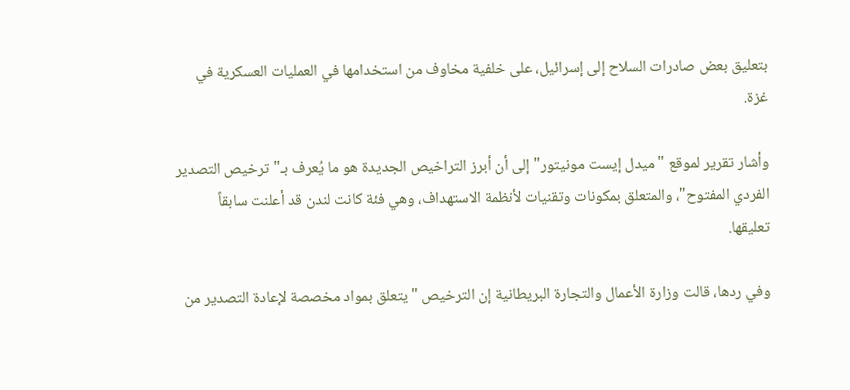بتعليق بعض صادرات السلاح إلى إسرائيل، على خلفية مخاوف من استخدامها في العمليات العسكرية في غزة.

وأشار تقرير لموقع "ميدل إيست مونيتور" إلى أن أبرز التراخيص الجديدة هو ما يُعرف بـ"ترخيص التصدير الفردي المفتوح"، والمتعلق بمكونات وتقنيات لأنظمة الاستهداف، وهي فئة كانت لندن قد أعلنت سابقاً تعليقها.

وفي ردها، قالت وزارة الأعمال والتجارة البريطانية إن الترخيص "يتعلق بمواد مخصصة لإعادة التصدير من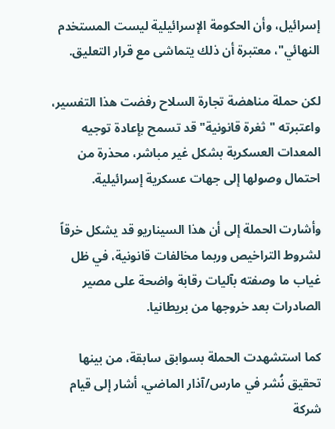إسرائيل، وأن الحكومة الإسرائيلية ليست المستخدم النهائي"، معتبرة أن ذلك يتماشى مع قرار التعليق.

لكن حملة مناهضة تجارة السلاح رفضت هذا التفسير، واعتبرته "ثغرة قانونية" قد تسمح بإعادة توجيه المعدات العسكرية بشكل غير مباشر، محذرة من احتمال وصولها إلى جهات عسكرية إسرائيلية.

وأشارت الحملة إلى أن هذا السيناريو قد يشكل خرقاً لشروط التراخيص وربما مخالفات قانونية، في ظل غياب ما وصفته بآليات رقابة واضحة على مصير الصادرات بعد خروجها من بريطانيا.

كما استشهدت الحملة بسوابق سابقة، من بينها تحقيق نُشر في مارس/آذار الماضي، أشار إلى قيام شركة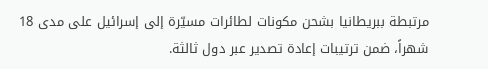مرتبطة ببريطانيا بشحن مكونات لطائرات مسيّرة إلى إسرائيل على مدى 18 شهراً، ضمن ترتيبات إعادة تصدير عبر دول ثالثة.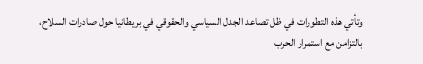وتأتي هذه التطورات في ظل تصاعد الجدل السياسي والحقوقي في بريطانيا حول صادرات السلاح، بالتزامن مع استمرار الحرب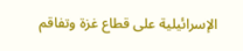الإسرائيلية على قطاع غزة وتفاقم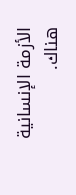الأزمة الإنسانية هناك.